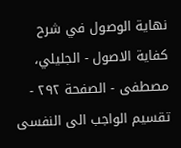نهاية الوصول في شرح کفاية الاصول - الجلیلي، مصطفی - الصفحة ٢٩٢ - تقسيم الواجب الى النفسى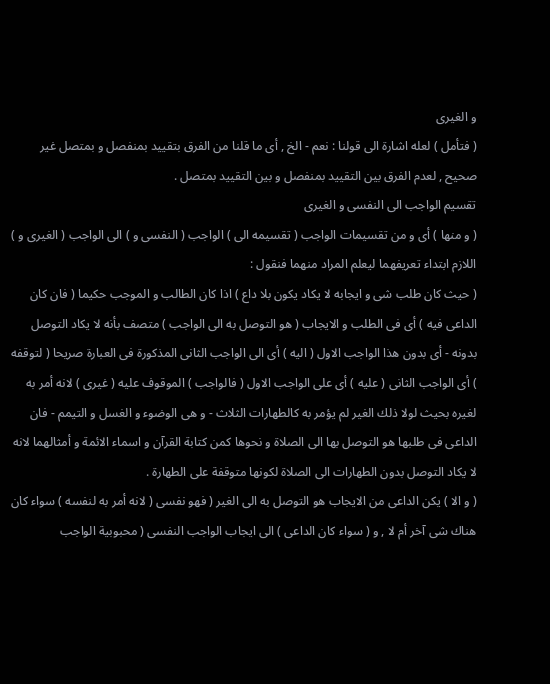و الغيرى
( فتأمل ) لعله اشارة الى قولنا : نعم - الخ , أى ما قلنا من الفرق بتقييد بمنفصل و بمتصل غير صحيح , لعدم الفرق بين التقييد بمنفصل و بين التقييد بمتصل .
تقسيم الواجب الى النفسى و الغيرى
( و منها ) أى و من تقسيمات الواجب ( تقسيمه الى ) الواجب ( النفسى و ) الى الواجب ( الغيرى و ) اللازم ابتداء تعريفهما ليعلم المراد منهما فنقول :
( حيث كان طلب شى و ايجابه لا يكاد يكون بلا داع ) اذا كان الطالب و الموجب حكيما ( فان كان الداعى فيه ) أى فى الطلب و الايجاب ( هو التوصل به الى الواجب ) متصف بأنه لا يكاد التوصل بدونه - أى بدون هذا الواجب الاول ( اليه ) أى الى الواجب الثانى المذكورة فى العبارة صريحا ( لتوقفه ) أى الواجب الثانى ( عليه ) أى على الواجب الاول ( فالواجب ) الموقوف عليه ( غيرى ) لانه أمر به لغيره بحيث لولا ذلك الغير لم يؤمر به كالطهارات الثلاث - و هى الوضوء و الغسل و التيمم - فان الداعى فى طلبها هو التوصل بها الى الصلاة و نحوها كمن كتابة القرآن و اسماء الائمة و أمثالهما لانه لا يكاد التوصل بدون الطهارات الى الصلاة لكونها متوقفة على الطهارة .
( و الا ) يكن الداعى من الايجاب هو التوصل به الى الغير ( فهو نفسى ( لانه أمر به لنفسه ) سواء كان هناك شى آخر أم لا , و ( سواء كان الداعى ) الى ايجاب الواجب النفسى ( محبوبية الواجب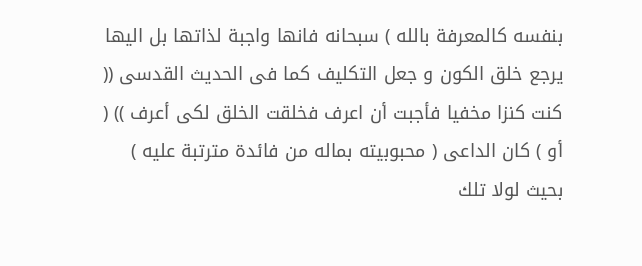بنفسه كالمعرفة بالله ) سبحانه فانها واجبة لذاتها بل اليها يرجع خلق الكون و جعل التكليف كما فى الحديث القدسى (( كنت كنزا مخفيا فأجبت أن اعرف فخلقت الخلق لكى أعرف )) ( أو ) كان الداعى ( محبوبيته بماله من فائدة مترتبة عليه ) بحيث لولا تلك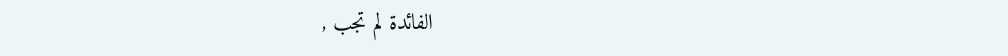الفائدة لم تجب ,